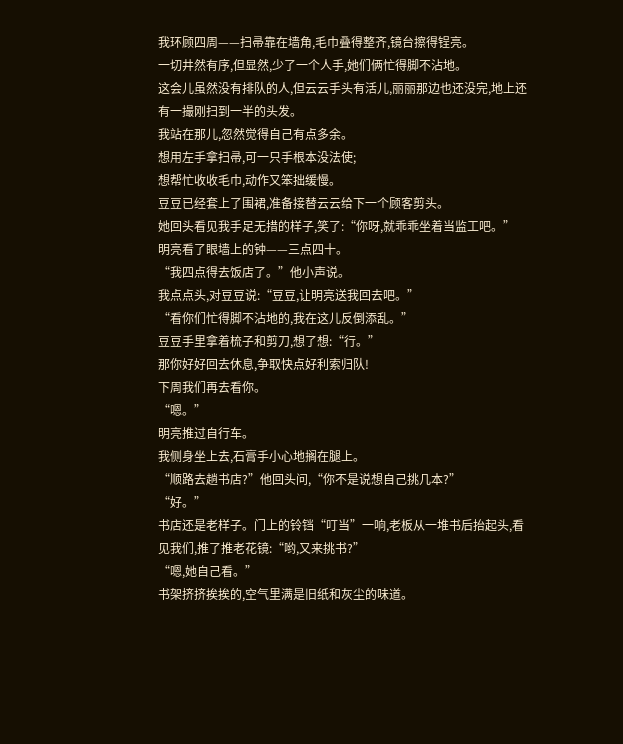我环顾四周——扫帚靠在墙角,毛巾叠得整齐,镜台擦得锃亮。
一切井然有序,但显然,少了一个人手,她们俩忙得脚不沾地。
这会儿虽然没有排队的人,但云云手头有活儿,丽丽那边也还没完,地上还有一撮刚扫到一半的头发。
我站在那儿,忽然觉得自己有点多余。
想用左手拿扫帚,可一只手根本没法使;
想帮忙收收毛巾,动作又笨拙缓慢。
豆豆已经套上了围裙,准备接替云云给下一个顾客剪头。
她回头看见我手足无措的样子,笑了:“你呀,就乖乖坐着当监工吧。”
明亮看了眼墙上的钟——三点四十。
“我四点得去饭店了。”他小声说。
我点点头,对豆豆说:“豆豆,让明亮送我回去吧。”
“看你们忙得脚不沾地的,我在这儿反倒添乱。”
豆豆手里拿着梳子和剪刀,想了想:“行。”
那你好好回去休息,争取快点好利索归队!
下周我们再去看你。
“嗯。”
明亮推过自行车。
我侧身坐上去,石膏手小心地搁在腿上。
“顺路去趟书店?”他回头问,“你不是说想自己挑几本?”
“好。”
书店还是老样子。门上的铃铛“叮当”一响,老板从一堆书后抬起头,看见我们,推了推老花镜:“哟,又来挑书?”
“嗯,她自己看。”
书架挤挤挨挨的,空气里满是旧纸和灰尘的味道。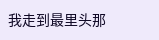我走到最里头那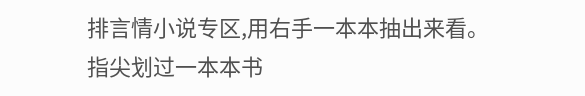排言情小说专区,用右手一本本抽出来看。
指尖划过一本本书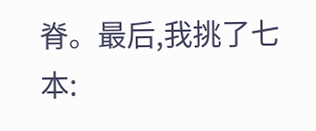脊。最后,我挑了七本: